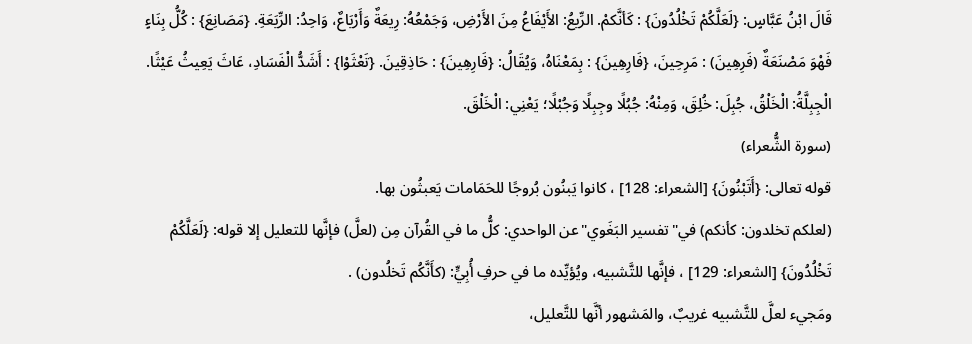قَالَ ابْنُ عَبَّاسٍ: {لَعَلَّكُمْ تَخْلُدُونَ} : كَأنَّكمْ. الرِّيعُ: الأَيْفَاعُ مِنَ الأَرْضِ، وَجَمْعُهُ: رِيعَةٌ وَأَرْيَاعٌ، وَاحِدُ: الرِّيَعَةِ. {مَصَانِعَ} : كُلُّ بِنَاءٍ فَهْوَ مَصْنَعَةٌ (فَرِهِينَ) : مَرِحِينَ، {فَارِهِينَ} : بِمَعْنَاهُ، وَيُقَالُ: {فَارِهِينَ} : حَاذِقِينَ. {تَعْثَوْا} : أَشَدُّ الْفَسَادِ، عَاثَ يَعِيثُ عَيْثًا. الْجِبِلَّةُ: الْخَلْقُ، جُبِلَ: خُلِقَ، وَمِنْهُ: جُبُلًا وجِبِلًا وَجُبْلًا؛ يَعْنِي: الْخَلْقَ.
(سورة الشُّعراء)
قوله تعالى: {أَتَبْنُونَ} [الشعراء: 128] ، كانوا يَبنُون بُروجًا للحَمَامات يَعبثُون بها.
(لعلكم تخلدون: كأنكم) في"تفسير البَغَوي"عن الواحدي: كلُّ ما في القُرآن مِن (لعلَّ) فإنَّها للتعليل إلا قوله: {لَعَلَّكُمْ تَخْلُدُونَ} [الشعراء: 129] ، فإنَّها للتَّشبيه، ويُؤيِّده ما في حرفِ أُبِيٍّ: (كأَنَّكُم تَخلُدون) .
ومَجيء لعلَّ للتَّشبيه غريبٌ، والمَشهور أنَّها للتَّعليل،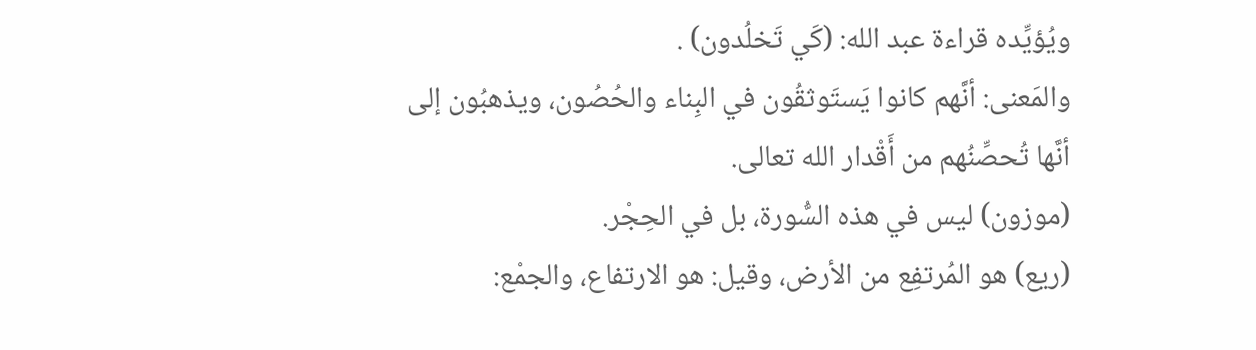ويُؤيِّده قراءة عبد الله: (كَي تَخلُدون) .
والمَعنى: أنَّهم كانوا يَستَوثقُون في البِناء والحُصُون، ويذهبُون إلى أنَّها تُحصِّنُهم من أَقْدار الله تعالى.
(موزون) ليس في هذه السُّورة، بل في الحِجْر.
(ريع) هو المُرتفِع من الأرض، وقيل: هو الارتفاع، والجمْع: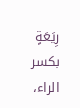رِيَعَةٍ بكسر الراء،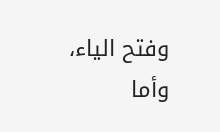وفتح الياء، وأما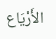الأَرْيَاع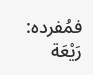فمُفرده: رَيْعَة